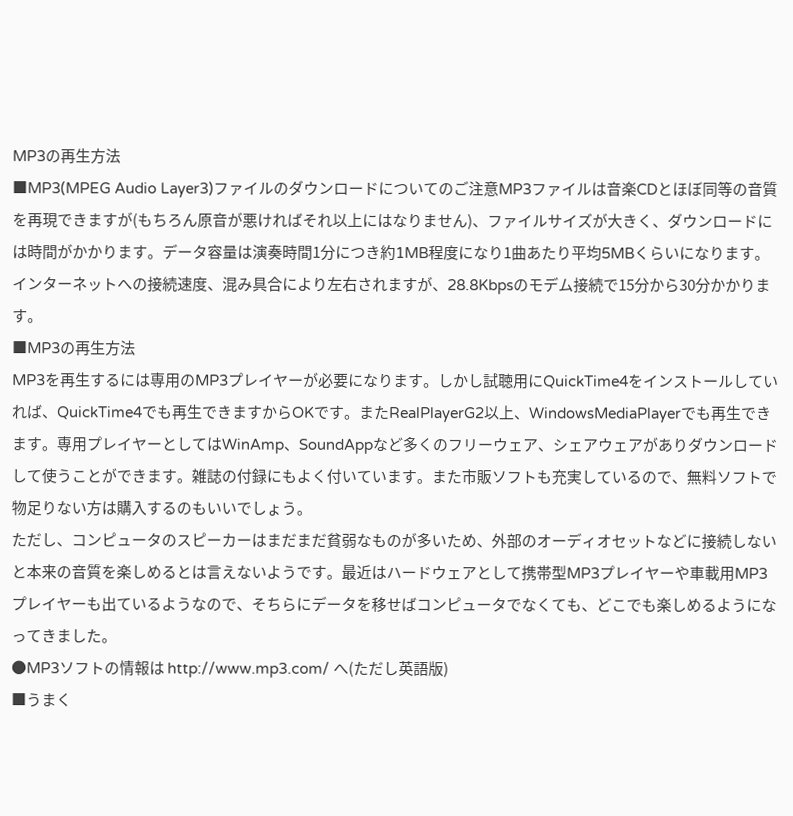MP3の再生方法
■MP3(MPEG Audio Layer3)ファイルのダウンロードについてのご注意MP3ファイルは音楽CDとほぼ同等の音質を再現できますが(もちろん原音が悪ければそれ以上にはなりません)、ファイルサイズが大きく、ダウンロードには時間がかかります。データ容量は演奏時間1分につき約1MB程度になり1曲あたり平均5MBくらいになります。 インターネットへの接続速度、混み具合により左右されますが、28.8Kbpsのモデム接続で15分から30分かかります。
■MP3の再生方法
MP3を再生するには専用のMP3プレイヤーが必要になります。しかし試聴用にQuickTime4をインストールしていれば、QuickTime4でも再生できますからOKです。またRealPlayerG2以上、WindowsMediaPlayerでも再生できます。専用プレイヤーとしてはWinAmp、SoundAppなど多くのフリーウェア、シェアウェアがありダウンロードして使うことができます。雑誌の付録にもよく付いています。また市販ソフトも充実しているので、無料ソフトで物足りない方は購入するのもいいでしょう。
ただし、コンピュータのスピーカーはまだまだ貧弱なものが多いため、外部のオーディオセットなどに接続しないと本来の音質を楽しめるとは言えないようです。最近はハードウェアとして携帯型MP3プレイヤーや車載用MP3プレイヤーも出ているようなので、そちらにデータを移せばコンピュータでなくても、どこでも楽しめるようになってきました。
●MP3ソフトの情報は http://www.mp3.com/ へ(ただし英語版)
■うまく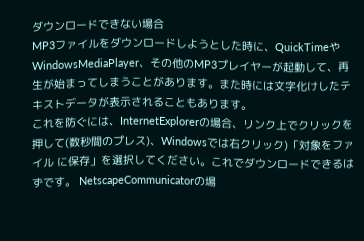ダウンロードできない場合
MP3ファイルをダウンロードしようとした時に、QuickTimeやWindowsMediaPlayer、その他のMP3プレイヤーが起動して、再生が始まってしまうことがあります。また時には文字化けしたテキストデータが表示されることもあります。
これを防ぐには、InternetExplorerの場合、リンク上でクリックを押して(数秒間のプレス)、Windowsでは右クリック)「対象をファイル に保存」を選択してください。これでダウンロードできるはずです。 NetscapeCommunicatorの場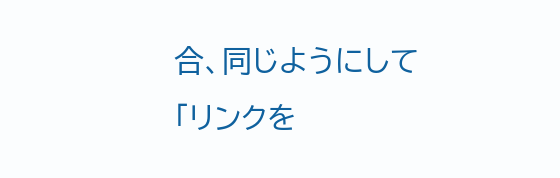合、同じようにして「リンクを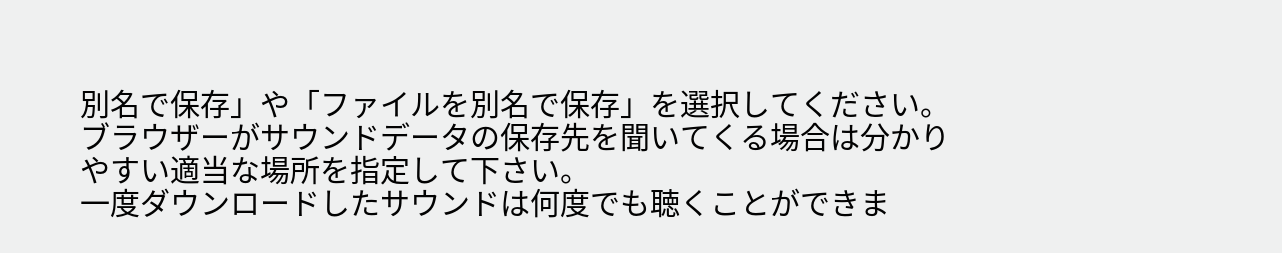別名で保存」や「ファイルを別名で保存」を選択してください。
ブラウザーがサウンドデータの保存先を聞いてくる場合は分かりやすい適当な場所を指定して下さい。
一度ダウンロードしたサウンドは何度でも聴くことができま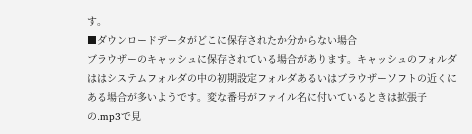す。
■ダウンロードデータがどこに保存されたか分からない場合
ブラウザーのキャッシュに保存されている場合があります。キャッシュのフォルダははシステムフォルダの中の初期設定フォルダあるいはブラウザーソフトの近くにある場合が多いようです。変な番号がファイル名に付いているときは拡張子の.mp3で見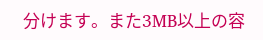分けます。また3MB以上の容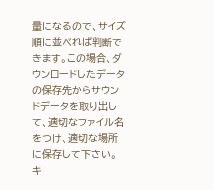量になるので、サイズ順に並べれば判断できます。この場合、ダウンロードしたデータの保存先からサウンドデータを取り出して、適切なファイル名をつけ、適切な場所に保存して下さい。キ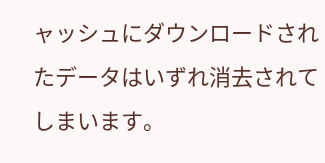ャッシュにダウンロードされたデータはいずれ消去されてしまいます。